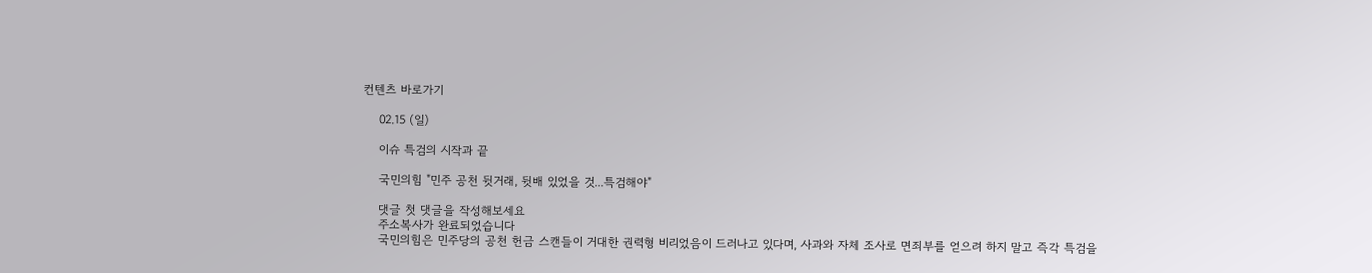컨텐츠 바로가기

    02.15 (일)

    이슈 특검의 시작과 끝

    국민의힘 "민주 공천 뒷거래, 뒷배 있었을 것...특검해야"

    댓글 첫 댓글을 작성해보세요
    주소복사가 완료되었습니다
    국민의힘은 민주당의 공천 헌금 스캔들이 거대한 권력형 비리었음이 드러나고 있다며, 사과와 자체 조사로 면죄부를 얻으려 하지 말고 즉각 특검을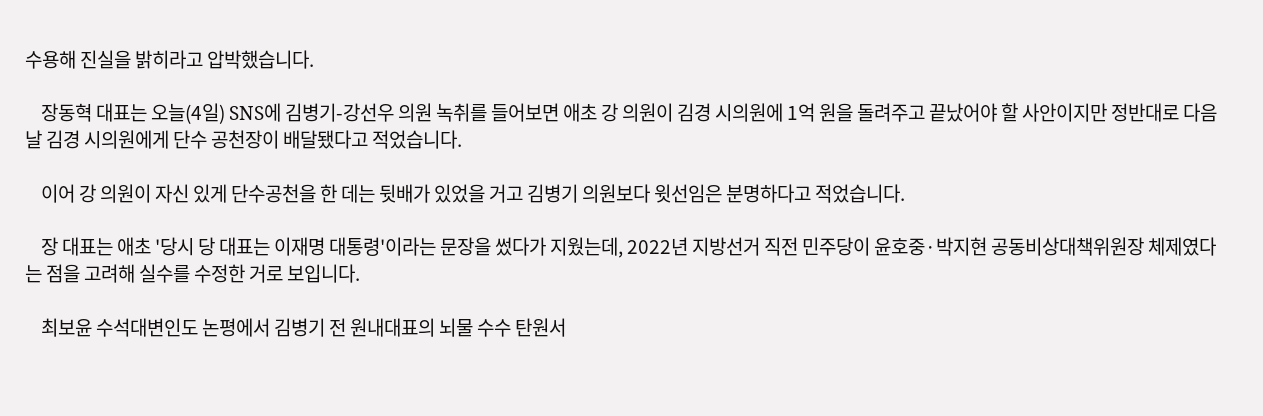수용해 진실을 밝히라고 압박했습니다.

    장동혁 대표는 오늘(4일) SNS에 김병기-강선우 의원 녹취를 들어보면 애초 강 의원이 김경 시의원에 1억 원을 돌려주고 끝났어야 할 사안이지만 정반대로 다음 날 김경 시의원에게 단수 공천장이 배달됐다고 적었습니다.

    이어 강 의원이 자신 있게 단수공천을 한 데는 뒷배가 있었을 거고 김병기 의원보다 윗선임은 분명하다고 적었습니다.

    장 대표는 애초 '당시 당 대표는 이재명 대통령'이라는 문장을 썼다가 지웠는데, 2022년 지방선거 직전 민주당이 윤호중·박지현 공동비상대책위원장 체제였다는 점을 고려해 실수를 수정한 거로 보입니다.

    최보윤 수석대변인도 논평에서 김병기 전 원내대표의 뇌물 수수 탄원서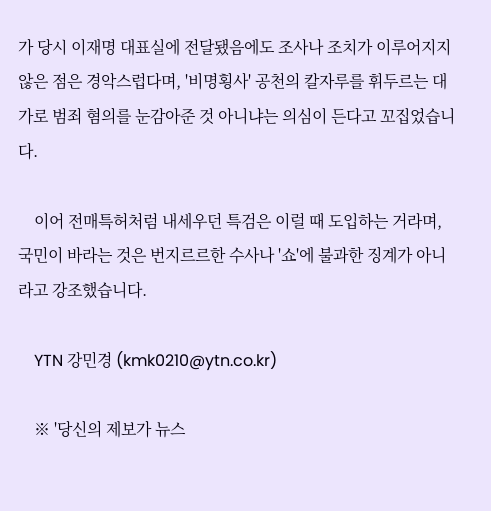가 당시 이재명 대표실에 전달됐음에도 조사나 조치가 이루어지지 않은 점은 경악스럽다며, '비명횡사' 공천의 칼자루를 휘두르는 대가로 범죄 혐의를 눈감아준 것 아니냐는 의심이 든다고 꼬집었습니다.

    이어 전매특허처럼 내세우던 특검은 이럴 때 도입하는 거라며, 국민이 바라는 것은 번지르르한 수사나 '쇼'에 불과한 징계가 아니라고 강조했습니다.

    YTN 강민경 (kmk0210@ytn.co.kr)

    ※ '당신의 제보가 뉴스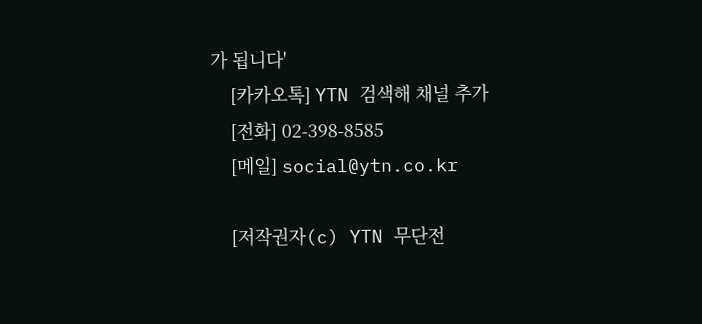가 됩니다'
    [카카오톡] YTN 검색해 채널 추가
    [전화] 02-398-8585
    [메일] social@ytn.co.kr

    [저작권자(c) YTN 무단전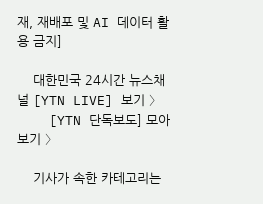재, 재배포 및 AI 데이터 활용 금지]

    대한민국 24시간 뉴스채널 [YTN LIVE] 보기 〉
    [YTN 단독보도] 모아보기 〉

    기사가 속한 카테고리는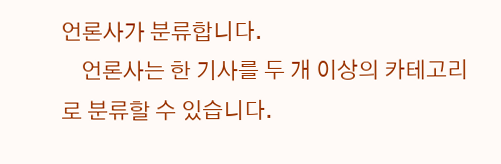언론사가 분류합니다.
    언론사는 한 기사를 두 개 이상의 카테고리로 분류할 수 있습니다.